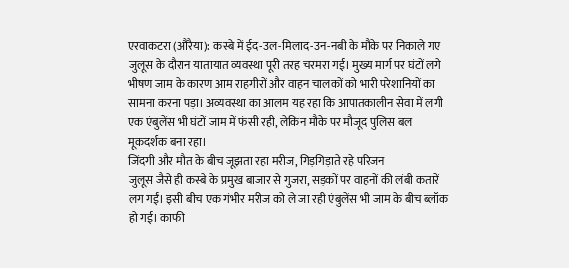एरवाकटरा (औरैया): कस्बे में ईद-उल-मिलाद-उन-नबी के मौके पर निकाले गए जुलूस के दौरान यातायात व्यवस्था पूरी तरह चरमरा गई। मुख्य मार्ग पर घंटों लगे भीषण जाम के कारण आम राहगीरों और वाहन चालकों को भारी परेशानियों का सामना करना पड़ा। अव्यवस्था का आलम यह रहा कि आपातकालीन सेवा में लगी एक एंबुलेंस भी घंटों जाम में फंसी रही, लेकिन मौके पर मौजूद पुलिस बल मूकदर्शक बना रहा।
जिंदगी और मौत के बीच जूझता रहा मरीज, गिड़गिड़ाते रहे परिजन
जुलूस जैसे ही कस्बे के प्रमुख बाजार से गुजरा, सड़कों पर वाहनों की लंबी कतारें लग गईं। इसी बीच एक गंभीर मरीज को ले जा रही एंबुलेंस भी जाम के बीच ब्लॉक हो गई। काफी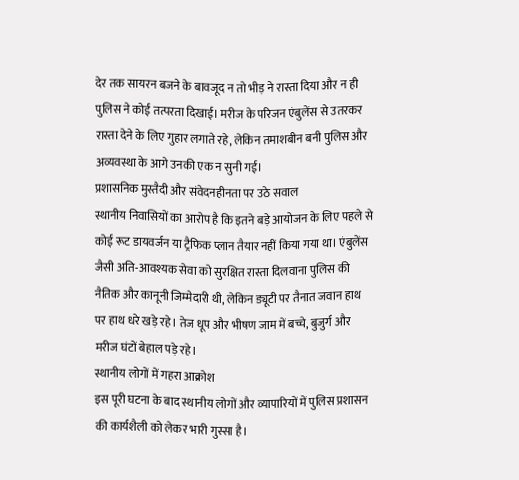देर तक सायरन बजने के बावजूद न तो भीड़ ने रास्ता दिया और न ही पुलिस ने कोई तत्परता दिखाई। मरीज के परिजन एंबुलेंस से उतरकर रास्ता देने के लिए गुहार लगाते रहे, लेकिन तमाशबीन बनी पुलिस और अव्यवस्था के आगे उनकी एक न सुनी गई।
प्रशासनिक मुस्तैदी और संवेदनहीनता पर उठे सवाल
स्थानीय निवासियों का आरोप है कि इतने बड़े आयोजन के लिए पहले से कोई रूट डायवर्जन या ट्रैफिक प्लान तैयार नहीं किया गया था। एंबुलेंस जैसी अति-आवश्यक सेवा को सुरक्षित रास्ता दिलवाना पुलिस की नैतिक और कानूनी जिम्मेदारी थी, लेकिन ड्यूटी पर तैनात जवान हाथ पर हाथ धरे खड़े रहे। तेज धूप और भीषण जाम में बच्चे, बुजुर्ग और मरीज घंटों बेहाल पड़े रहे।
स्थानीय लोगों में गहरा आक्रोश
इस पूरी घटना के बाद स्थानीय लोगों और व्यापारियों में पुलिस प्रशासन की कार्यशैली को लेकर भारी गुस्सा है।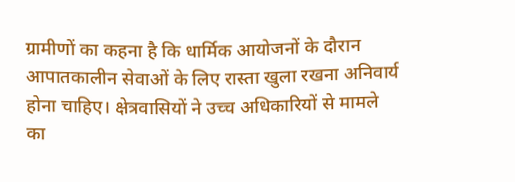ग्रामीणों का कहना है कि धार्मिक आयोजनों के दौरान आपातकालीन सेवाओं के लिए रास्ता खुला रखना अनिवार्य होना चाहिए। क्षेत्रवासियों ने उच्च अधिकारियों से मामले का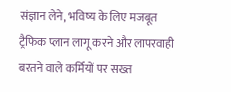संज्ञान लेने, भविष्य के लिए मजबूत ट्रैफिक प्लान लागू करने और लापरवाही बरतने वाले कर्मियों पर सख्त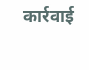कार्रवाई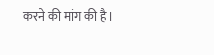करने की मांग की है।